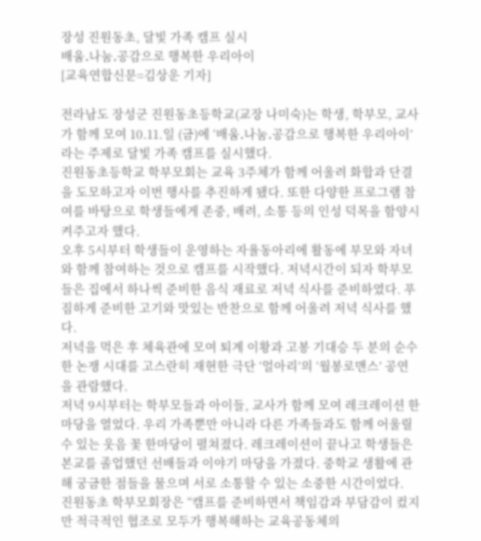장성 진원동초, 달빛 가족 캠프 실시
배움․나눔․공감으로 행복한 우리아이
[교육연합신문=김상운 기자]

전라남도 장성군 진원동초등학교(교장 나미숙)는 학생, 학부모, 교사가 함께 모여 10.11.일 (금)에 ‘배움․나눔․공감으로 행복한 우리아이’라는 주제로 달빛 가족 캠프를 실시했다.
진원동초등학교 학부모회는 교육 3주체가 함께 어울려 화합과 단결을 도모하고자 이번 행사를 추진하게 됐다. 또한 다양한 프로그램 참여를 바탕으로 학생들에게 존중, 배려, 소통 등의 인성 덕목을 함양시켜주고자 했다.
오후 5시부터 학생들이 운영하는 자율동아리에 활동에 부모와 자녀와 함께 참여하는 것으로 캠프를 시작했다. 저녁시간이 되자 학부모들은 집에서 하나씩 준비한 음식 재료로 저녁 식사를 준비하였다. 푸짐하게 준비한 고기와 맛있는 반찬으로 함께 어울려 저녁 식사를 했다.
저녁을 먹은 후 체육관에 모여 퇴계 이황과 고봉 기대승 두 분의 순수한 논쟁 시대를 고스란히 재현한 극단 ‘얼아리’의 ‘월봉로맨스’ 공연을 관람했다.
저녁 9시부터는 학부모들과 아이들, 교사가 함께 모여 레크레이션 한마당을 열었다. 우리 가족뿐만 아니라 다른 가족들과도 함께 어울릴 수 있는 웃음 꽃 한마당이 펼쳐졌다. 레크레이션이 끝나고 학생들은 본교를 졸업했던 선배들과 이야기 마당을 가졌다. 중학교 생활에 관해 궁금한 점들을 물으며 서로 소통할 수 있는 소중한 시간이었다.
진원동초 학부모회장은 “캠프를 준비하면서 책임감과 부담감이 컸지만 적극적인 협조로 모두가 행복해하는 교육공동체의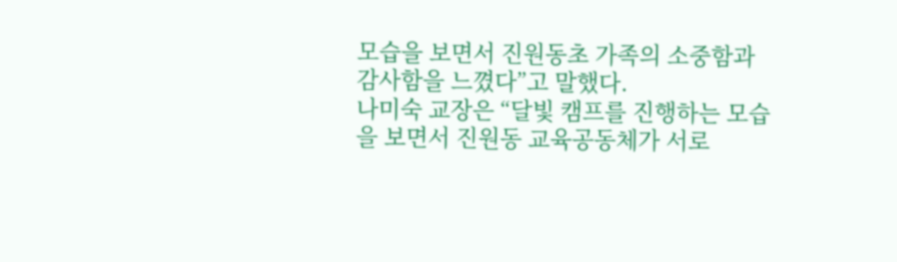모습을 보면서 진원동초 가족의 소중함과 감사함을 느꼈다”고 말했다.
나미숙 교장은 “달빛 캠프를 진행하는 모습을 보면서 진원동 교육공동체가 서로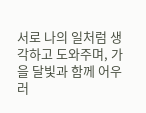서로 나의 일처럼 생각하고 도와주며, 가을 달빛과 함께 어우러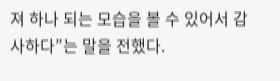져 하나 되는 모습을 볼 수 있어서 감사하다”는 말을 전했다.